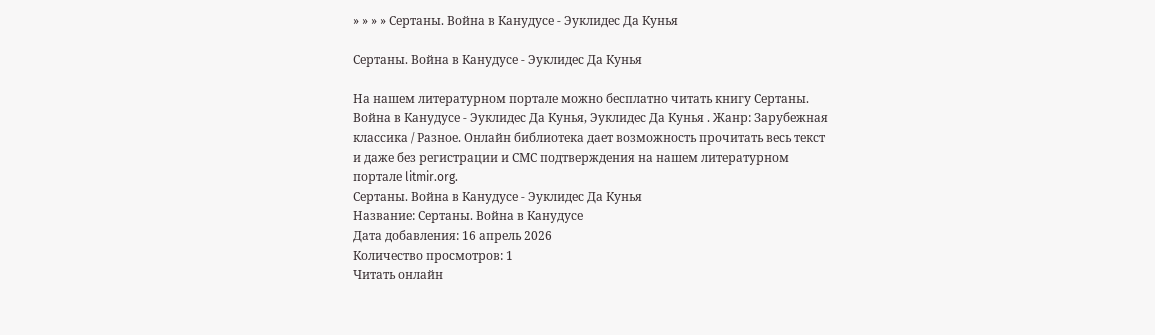» » » » Сертаны. Война в Канудусе - Эуклидес Да Кунья

Сертаны. Война в Канудусе - Эуклидес Да Кунья

На нашем литературном портале можно бесплатно читать книгу Сертаны. Война в Канудусе - Эуклидес Да Кунья, Эуклидес Да Кунья . Жанр: Зарубежная классика / Разное. Онлайн библиотека дает возможность прочитать весь текст и даже без регистрации и СМС подтверждения на нашем литературном портале litmir.org.
Сертаны. Война в Канудусе - Эуклидес Да Кунья
Название: Сертаны. Война в Канудусе
Дата добавления: 16 апрель 2026
Количество просмотров: 1
Читать онлайн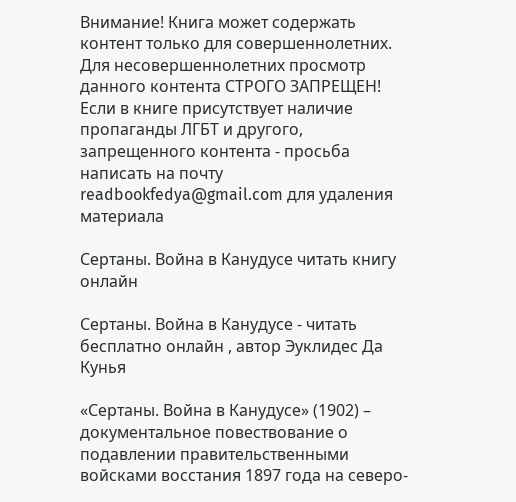Внимание! Книга может содержать контент только для совершеннолетних. Для несовершеннолетних просмотр данного контента СТРОГО ЗАПРЕЩЕН! Если в книге присутствует наличие пропаганды ЛГБТ и другого, запрещенного контента - просьба написать на почту readbookfedya@gmail.com для удаления материала

Сертаны. Война в Канудусе читать книгу онлайн

Сертаны. Война в Канудусе - читать бесплатно онлайн , автор Эуклидес Да Кунья

«Сертаны. Война в Канудусе» (1902) – документальное повествование о подавлении правительственными войсками восстания 1897 года на северо-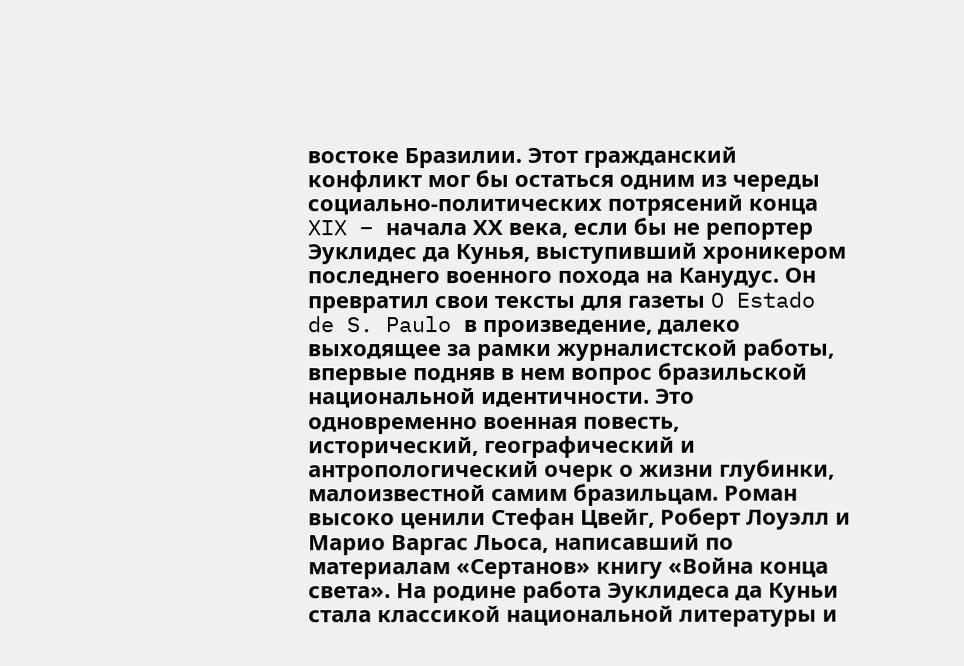востоке Бразилии. Этот гражданский конфликт мог бы остаться одним из череды социально-политических потрясений конца XIX – начала ХХ века, если бы не репортер Эуклидес да Кунья, выступивший хроникером последнего военного похода на Канудус. Он превратил свои тексты для газеты O Estado de S. Paulo в произведение, далеко выходящее за рамки журналистской работы, впервые подняв в нем вопрос бразильской национальной идентичности. Это одновременно военная повесть, исторический, географический и антропологический очерк о жизни глубинки, малоизвестной самим бразильцам. Роман высоко ценили Стефан Цвейг, Роберт Лоуэлл и Марио Варгас Льоса, написавший по материалам «Сертанов» книгу «Война конца света». На родине работа Эуклидеса да Куньи стала классикой национальной литературы и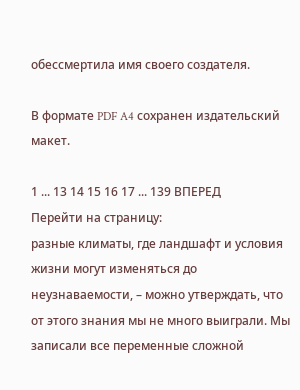обессмертила имя своего создателя.

В формате PDF A4 сохранен издательский макет.

1 ... 13 14 15 16 17 ... 139 ВПЕРЕД
Перейти на страницу:
разные климаты, где ландшафт и условия жизни могут изменяться до неузнаваемости, – можно утверждать, что от этого знания мы не много выиграли. Мы записали все переменные сложной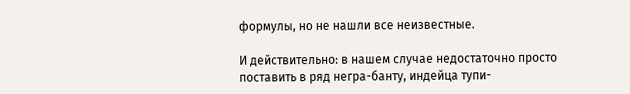формулы, но не нашли все неизвестные.

И действительно: в нашем случае недостаточно просто поставить в ряд негра-банту, индейца тупи-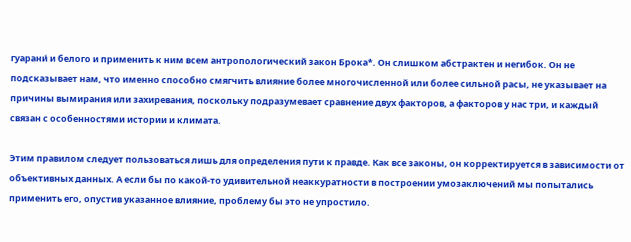гуарани́ и белого и применить к ним всем антропологический закон Брока*. Он слишком абстрактен и негибок. Он не подсказывает нам, что именно способно смягчить влияние более многочисленной или более сильной расы, не указывает на причины вымирания или захиревания, поскольку подразумевает сравнение двух факторов, а факторов у нас три, и каждый связан с особенностями истории и климата.

Этим правилом следует пользоваться лишь для определения пути к правде. Как все законы, он корректируется в зависимости от объективных данных. А если бы по какой-то удивительной неаккуратности в построении умозаключений мы попытались применить его, опустив указанное влияние, проблему бы это не упростило.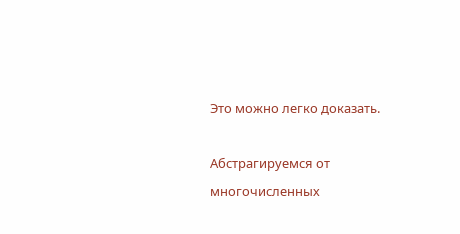Это можно легко доказать.

Абстрагируемся от многочисленных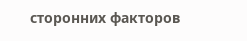сторонних факторов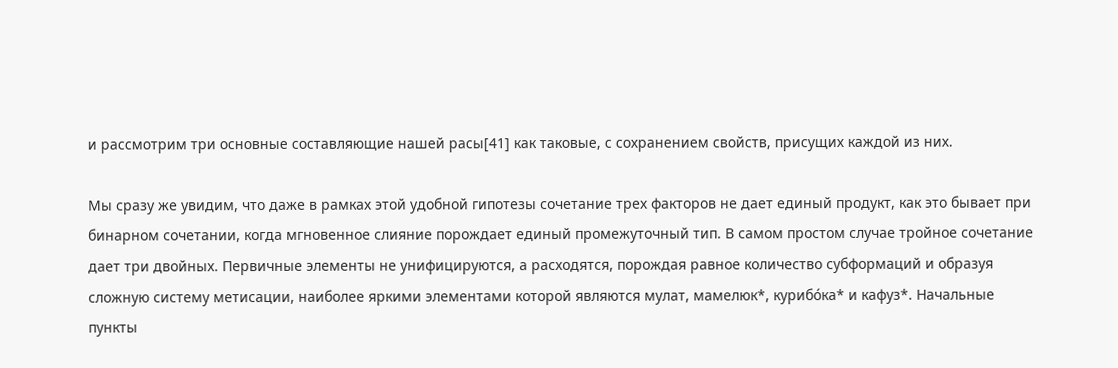и рассмотрим три основные составляющие нашей расы[41] как таковые, с сохранением свойств, присущих каждой из них.

Мы сразу же увидим, что даже в рамках этой удобной гипотезы сочетание трех факторов не дает единый продукт, как это бывает при бинарном сочетании, когда мгновенное слияние порождает единый промежуточный тип. В самом простом случае тройное сочетание дает три двойных. Первичные элементы не унифицируются, а расходятся, порождая равное количество субформаций и образуя сложную систему метисации, наиболее яркими элементами которой являются мулат, мамелюк*, курибо́ка* и кафуз*. Начальные пункты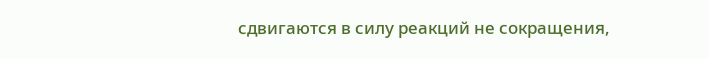сдвигаются в силу реакций не сокращения,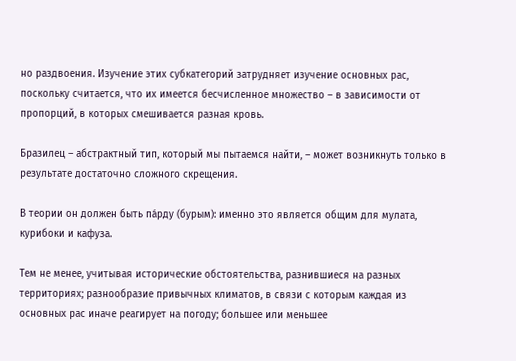но раздвоения. Изучение этих субкатегорий затрудняет изучение основных рас, поскольку считается, что их имеется бесчисленное множество – в зависимости от пропорций, в которых смешивается разная кровь.

Бразилец – абстрактный тип, который мы пытаемся найти, – может возникнуть только в результате достаточно сложного скрещения.

В теории он должен быть па́рду (бурым): именно это является общим для мулата, курибоки и кафуза.

Тем не менее, учитывая исторические обстоятельства, разнившиеся на разных территориях; разнообразие привычных климатов, в связи с которым каждая из основных рас иначе реагирует на погоду; большее или меньшее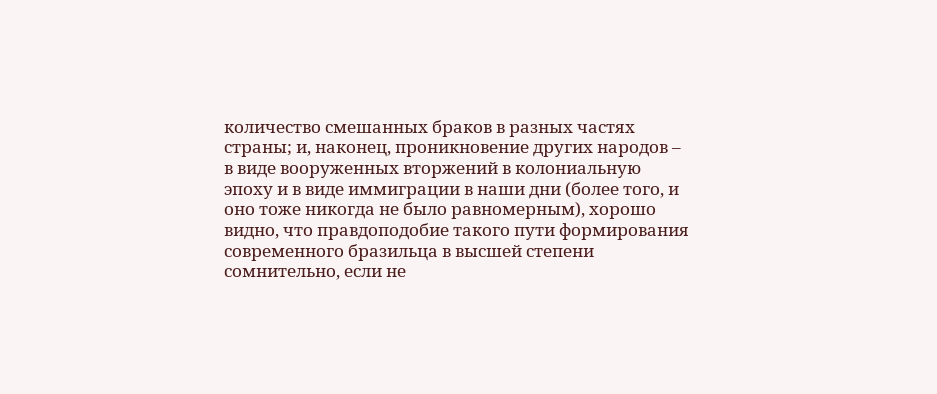количество смешанных браков в разных частях страны; и, наконец, проникновение других народов – в виде вооруженных вторжений в колониальную эпоху и в виде иммиграции в наши дни (более того, и оно тоже никогда не было равномерным), хорошо видно, что правдоподобие такого пути формирования современного бразильца в высшей степени сомнительно, если не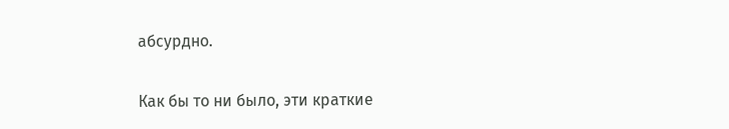абсурдно.

Как бы то ни было, эти краткие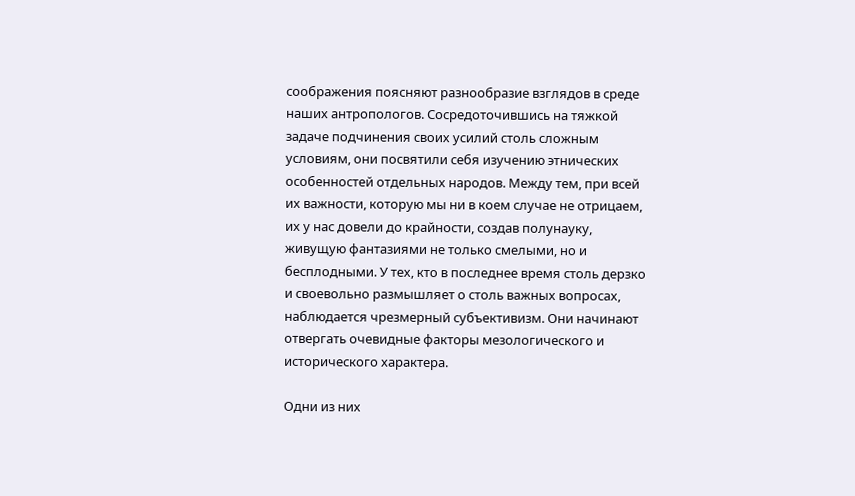соображения поясняют разнообразие взглядов в среде наших антропологов. Сосредоточившись на тяжкой задаче подчинения своих усилий столь сложным условиям, они посвятили себя изучению этнических особенностей отдельных народов. Между тем, при всей их важности, которую мы ни в коем случае не отрицаем, их у нас довели до крайности, создав полунауку, живущую фантазиями не только смелыми, но и бесплодными. У тех, кто в последнее время столь дерзко и своевольно размышляет о столь важных вопросах, наблюдается чрезмерный субъективизм. Они начинают отвергать очевидные факторы мезологического и исторического характера.

Одни из них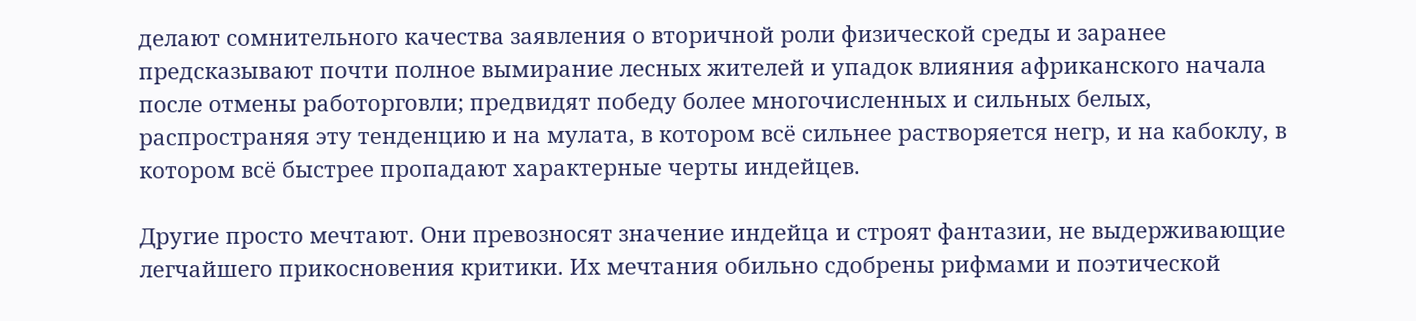делают сомнительного качества заявления о вторичной роли физической среды и заранее предсказывают почти полное вымирание лесных жителей и упадок влияния африканского начала после отмены работорговли; предвидят победу более многочисленных и сильных белых, распространяя эту тенденцию и на мулата, в котором всё сильнее растворяется негр, и на кабоклу, в котором всё быстрее пропадают характерные черты индейцев.

Другие просто мечтают. Они превозносят значение индейца и строят фантазии, не выдерживающие легчайшего прикосновения критики. Их мечтания обильно сдобрены рифмами и поэтической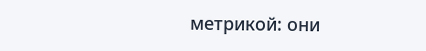метрикой: они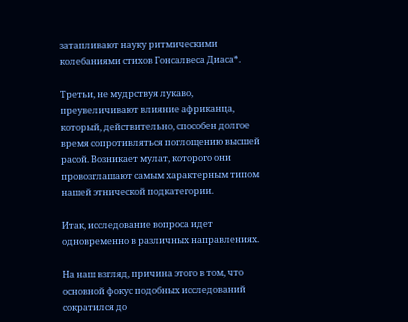затапливают науку ритмическими колебаниями стихов Гонсалвеса Диаса*.

Третьи, не мудрствуя лукаво, преувеличивают влияние африканца, который, действительно, способен долгое время сопротивляться поглощению высшей расой. Возникает мулат, которого они провозглашают самым характерным типом нашей этнической подкатегории.

Итак, исследование вопроса идет одновременно в различных направлениях.

На наш взгляд, причина этого в том, что основной фокус подобных исследований сократился до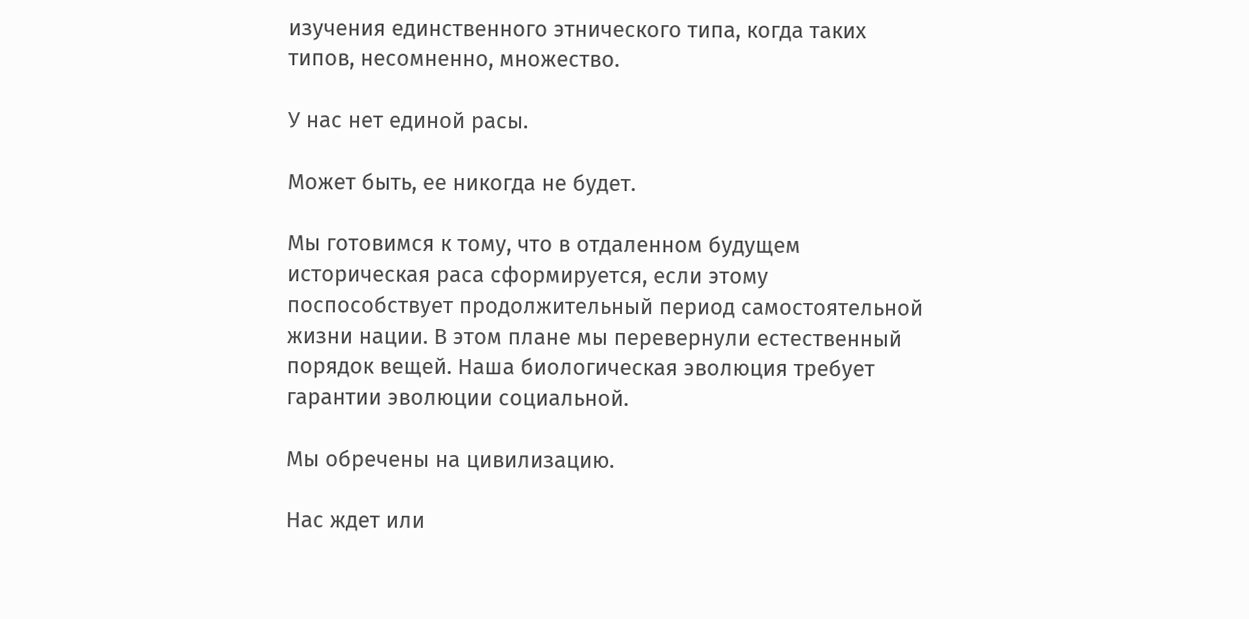изучения единственного этнического типа, когда таких типов, несомненно, множество.

У нас нет единой расы.

Может быть, ее никогда не будет.

Мы готовимся к тому, что в отдаленном будущем историческая раса сформируется, если этому поспособствует продолжительный период самостоятельной жизни нации. В этом плане мы перевернули естественный порядок вещей. Наша биологическая эволюция требует гарантии эволюции социальной.

Мы обречены на цивилизацию.

Нас ждет или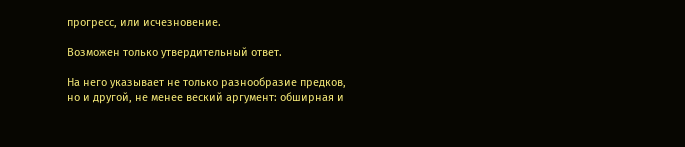прогресс, или исчезновение.

Возможен только утвердительный ответ.

На него указывает не только разнообразие предков, но и другой, не менее веский аргумент: обширная и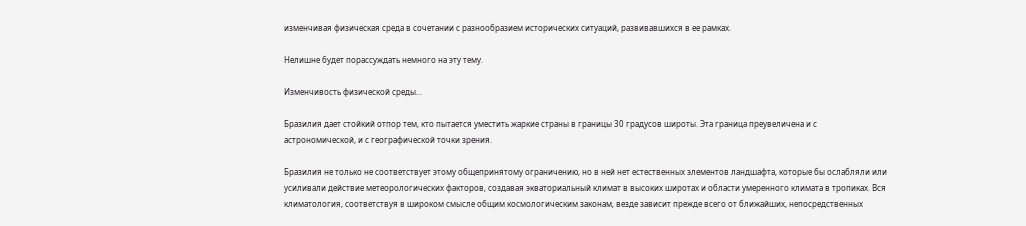изменчивая физическая среда в сочетании с разнообразием исторических ситуаций, развивавшихся в ее рамках.

Нелишне будет порассуждать немного на эту тему.

Изменчивость физической среды…

Бразилия дает стойкий отпор тем, кто пытается уместить жаркие страны в границы 30 градусов широты. Эта граница преувеличена и с астрономической, и с географической точки зрения.

Бразилия не только не соответствует этому общепринятому ограничению, но в ней нет естественных элементов ландшафта, которые бы ослабляли или усиливали действие метеорологических факторов, создавая экваториальный климат в высоких широтах и области умеренного климата в тропиках. Вся климатология, соответствуя в широком смысле общим космологическим законам, везде зависит прежде всего от ближайших, непосредственных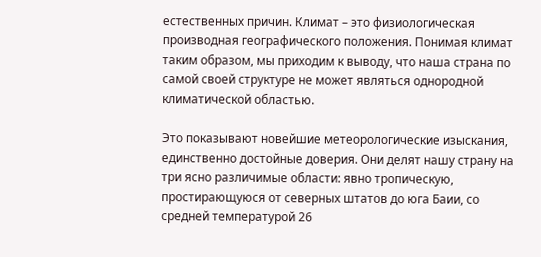естественных причин. Климат – это физиологическая производная географического положения. Понимая климат таким образом, мы приходим к выводу, что наша страна по самой своей структуре не может являться однородной климатической областью.

Это показывают новейшие метеорологические изыскания, единственно достойные доверия. Они делят нашу страну на три ясно различимые области: явно тропическую, простирающуюся от северных штатов до юга Баии, со средней температурой 26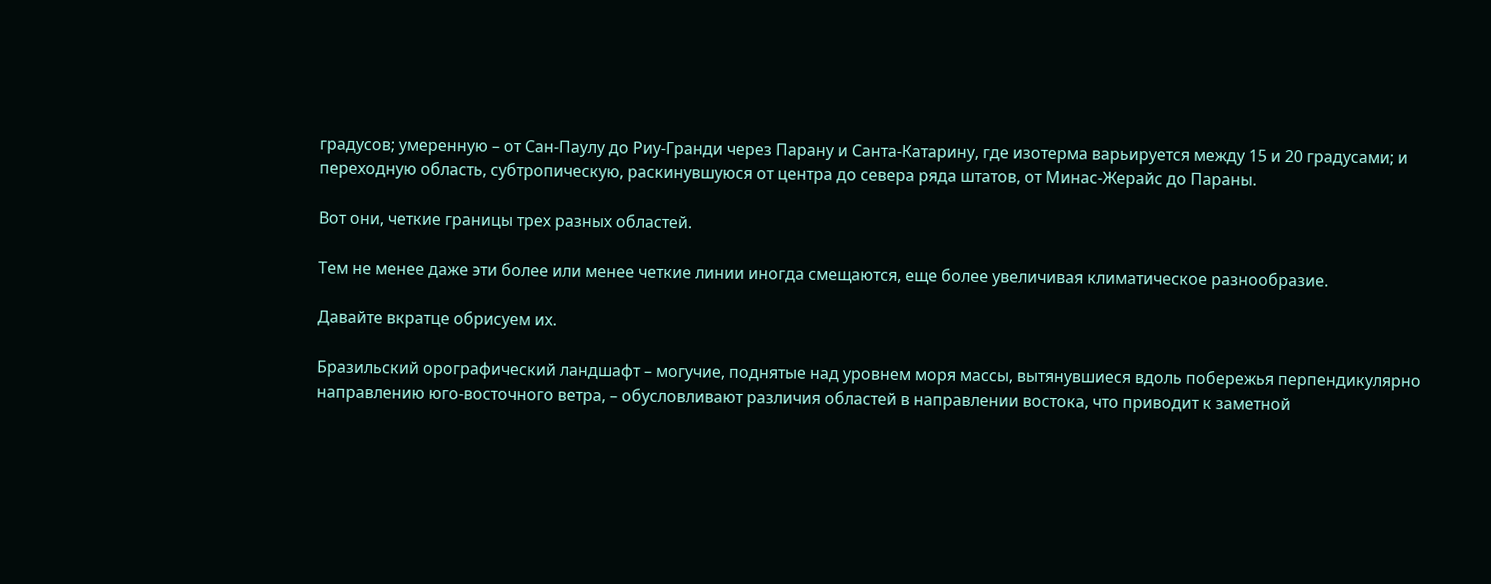градусов; умеренную – от Сан-Паулу до Риу-Гранди через Парану и Санта-Катарину, где изотерма варьируется между 15 и 20 градусами; и переходную область, субтропическую, раскинувшуюся от центра до севера ряда штатов, от Минас-Жерайс до Параны.

Вот они, четкие границы трех разных областей.

Тем не менее даже эти более или менее четкие линии иногда смещаются, еще более увеличивая климатическое разнообразие.

Давайте вкратце обрисуем их.

Бразильский орографический ландшафт – могучие, поднятые над уровнем моря массы, вытянувшиеся вдоль побережья перпендикулярно направлению юго-восточного ветра, – обусловливают различия областей в направлении востока, что приводит к заметной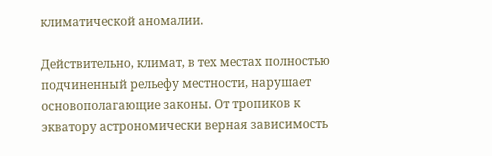климатической аномалии.

Действительно, климат, в тех местах полностью подчиненный рельефу местности, нарушает основополагающие законы. От тропиков к экватору астрономически верная зависимость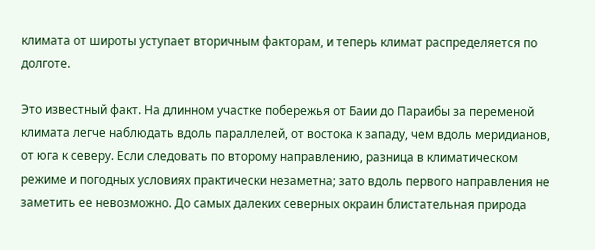климата от широты уступает вторичным факторам, и теперь климат распределяется по долготе.

Это известный факт. На длинном участке побережья от Баии до Параибы за переменой климата легче наблюдать вдоль параллелей, от востока к западу, чем вдоль меридианов, от юга к северу. Если следовать по второму направлению, разница в климатическом режиме и погодных условиях практически незаметна; зато вдоль первого направления не заметить ее невозможно. До самых далеких северных окраин блистательная природа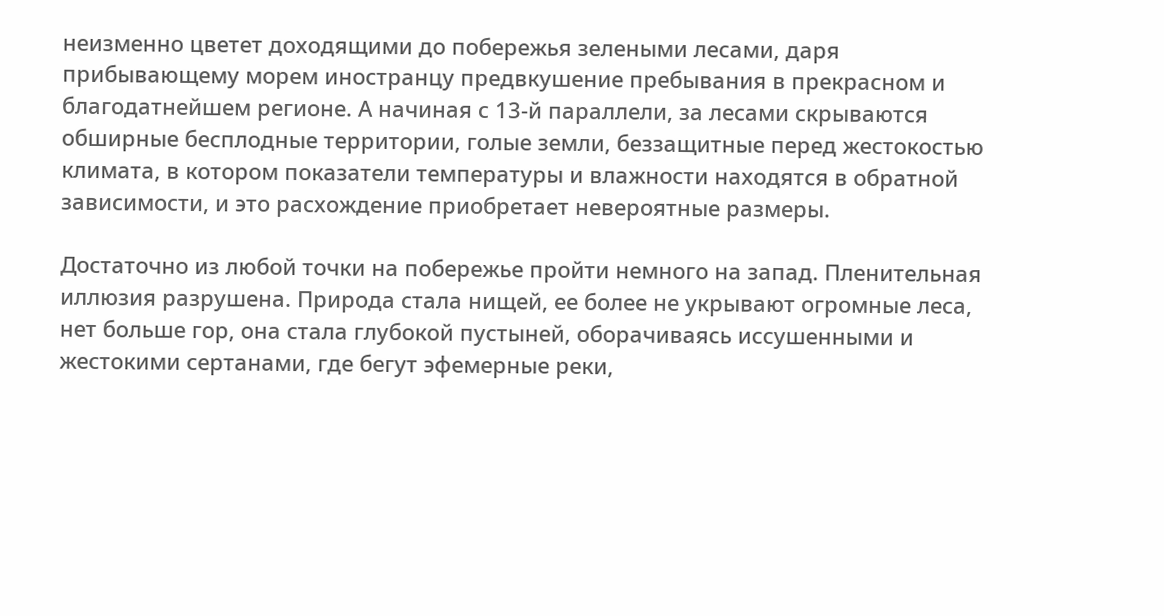неизменно цветет доходящими до побережья зелеными лесами, даря прибывающему морем иностранцу предвкушение пребывания в прекрасном и благодатнейшем регионе. А начиная с 13-й параллели, за лесами скрываются обширные бесплодные территории, голые земли, беззащитные перед жестокостью климата, в котором показатели температуры и влажности находятся в обратной зависимости, и это расхождение приобретает невероятные размеры.

Достаточно из любой точки на побережье пройти немного на запад. Пленительная иллюзия разрушена. Природа стала нищей, ее более не укрывают огромные леса, нет больше гор, она стала глубокой пустыней, оборачиваясь иссушенными и жестокими сертанами, где бегут эфемерные реки,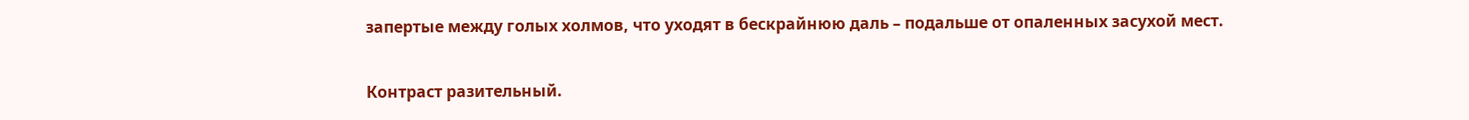запертые между голых холмов, что уходят в бескрайнюю даль – подальше от опаленных засухой мест.

Контраст разительный.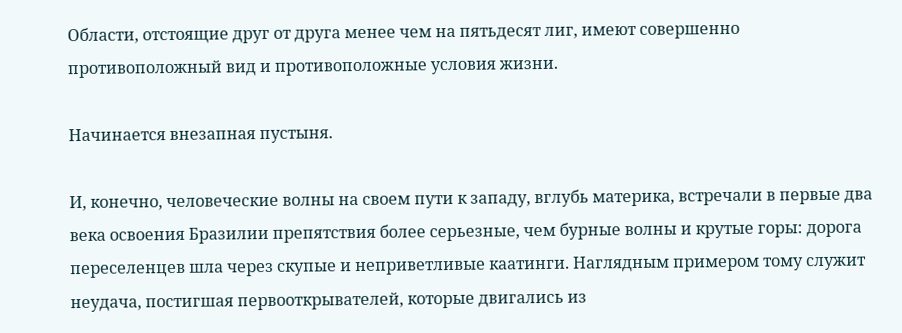Области, отстоящие друг от друга менее чем на пятьдесят лиг, имеют совершенно противоположный вид и противоположные условия жизни.

Начинается внезапная пустыня.

И, конечно, человеческие волны на своем пути к западу, вглубь материка, встречали в первые два века освоения Бразилии препятствия более серьезные, чем бурные волны и крутые горы: дорога переселенцев шла через скупые и неприветливые каатинги. Наглядным примером тому служит неудача, постигшая первооткрывателей, которые двигались из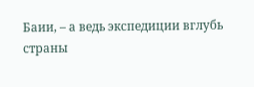Баии, – а ведь экспедиции вглубь страны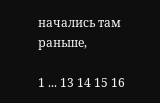начались там раньше,

1 ... 13 14 15 16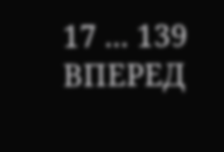17 ... 139 ВПЕРЕД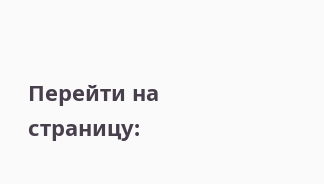Перейти на страницу: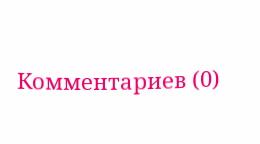Комментариев (0)